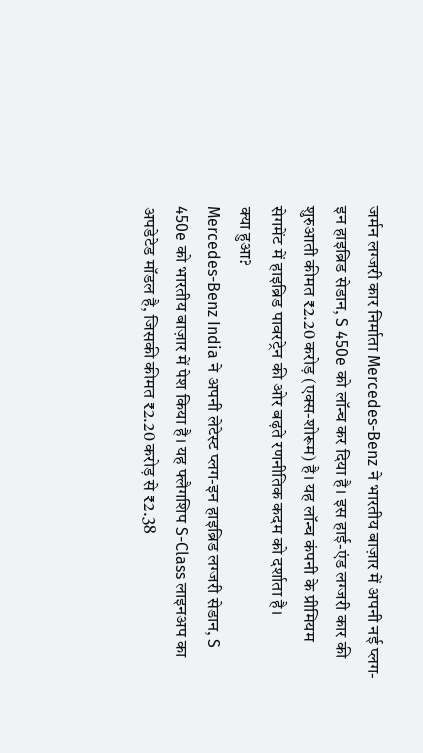जर्मन लग्जरी कार निर्माता Mercedes-Benz ने भारतीय बाज़ार में अपनी नई प्लग-इन हाइब्रिड सेडान, S 450e को लॉन्च कर दिया है। इस हाई-एंड लग्जरी कार की शुरुआती कीमत ₹2.20 करोड़ (एक्स-शोरूम) है। यह लॉन्च कंपनी के प्रीमियम सेगमेंट में हाइब्रिड पावरट्रेन की ओर बढ़ते रणनीतिक कदम को दर्शाता है।
क्या हुआ?
Mercedes-Benz India ने अपनी लेटेस्ट प्लग-इन हाइब्रिड लग्जरी सेडान, S 450e को भारतीय बाज़ार में पेश किया है। यह फ्लैगशिप S-Class लाइनअप का अपडेटेड मॉडल है, जिसकी कीमत ₹2.20 करोड़ से ₹2.38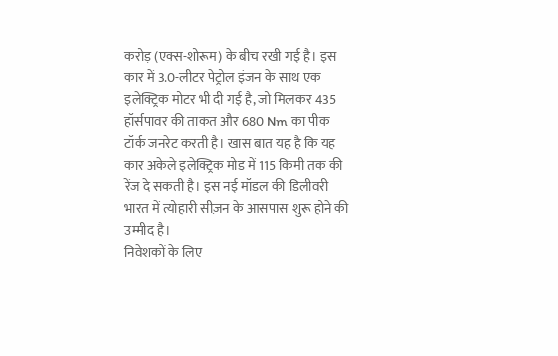करोड़ (एक्स-शोरूम) के बीच रखी गई है। इस कार में 3.0-लीटर पेट्रोल इंजन के साथ एक इलेक्ट्रिक मोटर भी दी गई है, जो मिलकर 435 हॉर्सपावर की ताकत और 680 Nm का पीक टॉर्क जनरेट करती है। खास बात यह है कि यह कार अकेले इलेक्ट्रिक मोड में 115 किमी तक की रेंज दे सकती है। इस नई मॉडल की डिलीवरी भारत में त्योहारी सीज़न के आसपास शुरू होने की उम्मीद है।
निवेशकों के लिए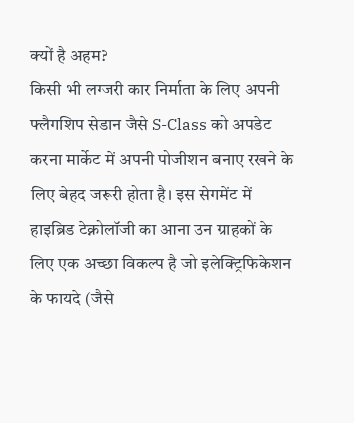क्यों है अहम?
किसी भी लग्जरी कार निर्माता के लिए अपनी फ्लैगशिप सेडान जैसे S-Class को अपडेट करना मार्केट में अपनी पोजीशन बनाए रखने के लिए बेहद जरूरी होता है। इस सेगमेंट में हाइब्रिड टेक्नोलॉजी का आना उन ग्राहकों के लिए एक अच्छा विकल्प है जो इलेक्ट्रिफिकेशन के फायदे (जैसे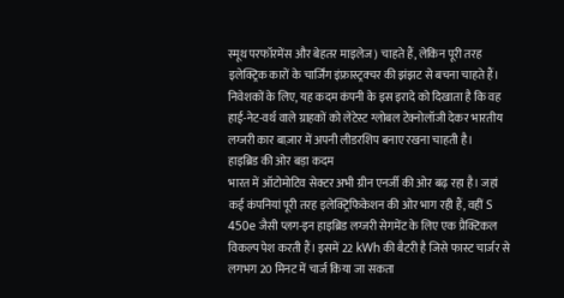स्मूथ परफॉरमेंस और बेहतर माइलेज) चाहते हैं, लेकिन पूरी तरह इलेक्ट्रिक कारों के चार्जिंग इंफ्रास्ट्रक्चर की झंझट से बचना चाहते हैं। निवेशकों के लिए, यह कदम कंपनी के इस इरादे को दिखाता है कि वह हाई-नेट-वर्थ वाले ग्राहकों को लेटेस्ट ग्लोबल टेक्नोलॉजी देकर भारतीय लग्जरी कार बाज़ार में अपनी लीडरशिप बनाए रखना चाहती है।
हाइब्रिड की ओर बड़ा कदम
भारत में ऑटोमोटिव सेक्टर अभी ग्रीन एनर्जी की ओर बढ़ रहा है। जहां कई कंपनियां पूरी तरह इलेक्ट्रिफिकेशन की ओर भाग रही हैं, वहीं S 450e जैसी प्लग-इन हाइब्रिड लग्जरी सेगमेंट के लिए एक प्रैक्टिकल विकल्प पेश करती हैं। इसमें 22 kWh की बैटरी है जिसे फास्ट चार्जर से लगभग 20 मिनट में चार्ज किया जा सकता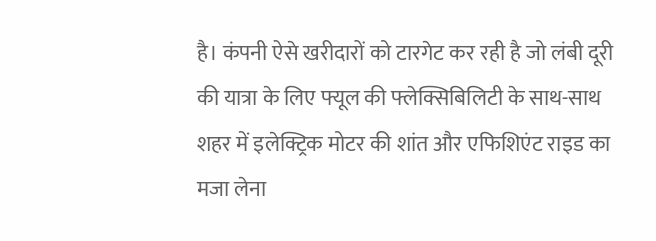है। कंपनी ऐसे खरीदारों को टारगेट कर रही है जो लंबी दूरी की यात्रा के लिए फ्यूल की फ्लेक्सिबिलिटी के साथ-साथ शहर में इलेक्ट्रिक मोटर की शांत और एफिशिएंट राइड का मजा लेना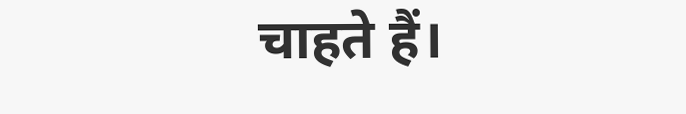चाहते हैं।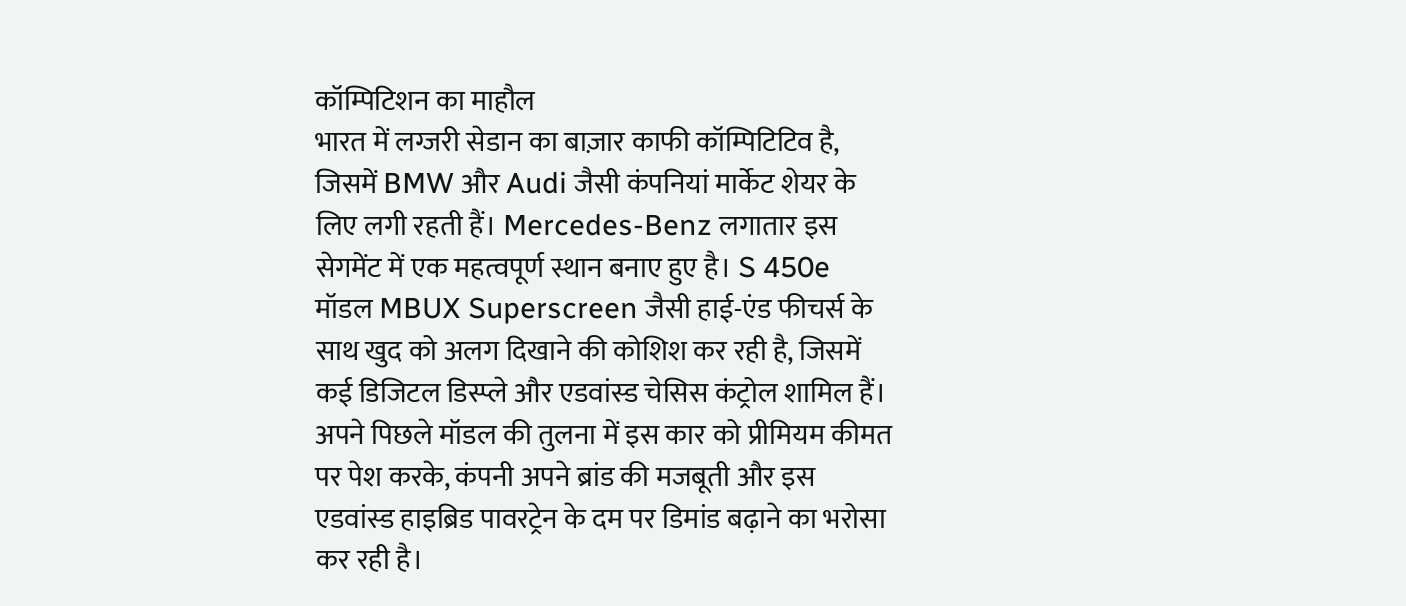कॉम्पिटिशन का माहौल
भारत में लग्जरी सेडान का बाज़ार काफी कॉम्पिटिटिव है, जिसमें BMW और Audi जैसी कंपनियां मार्केट शेयर के लिए लगी रहती हैं। Mercedes-Benz लगातार इस सेगमेंट में एक महत्वपूर्ण स्थान बनाए हुए है। S 450e मॉडल MBUX Superscreen जैसी हाई-एंड फीचर्स के साथ खुद को अलग दिखाने की कोशिश कर रही है, जिसमें कई डिजिटल डिस्प्ले और एडवांस्ड चेसिस कंट्रोल शामिल हैं। अपने पिछले मॉडल की तुलना में इस कार को प्रीमियम कीमत पर पेश करके, कंपनी अपने ब्रांड की मजबूती और इस एडवांस्ड हाइब्रिड पावरट्रेन के दम पर डिमांड बढ़ाने का भरोसा कर रही है।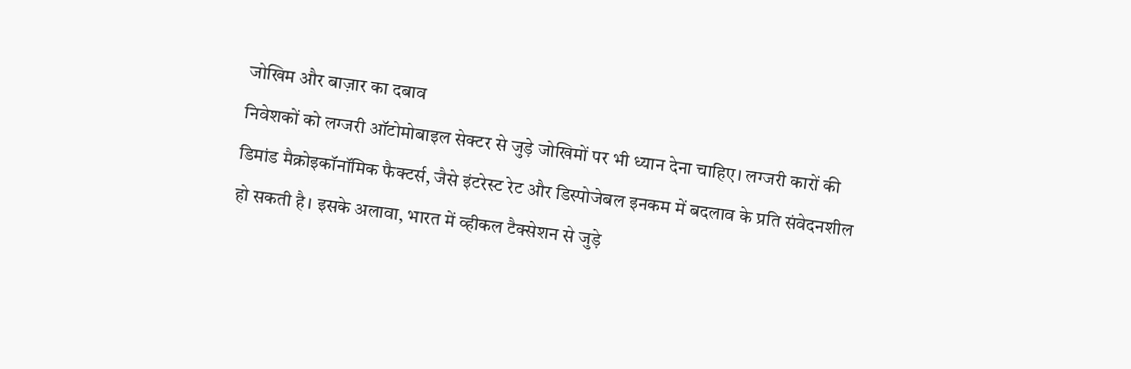जोखिम और बाज़ार का दबाव
निवेशकों को लग्जरी ऑटोमोबाइल सेक्टर से जुड़े जोखिमों पर भी ध्यान देना चाहिए। लग्जरी कारों की डिमांड मैक्रोइकॉनॉमिक फैक्टर्स, जैसे इंटरेस्ट रेट और डिस्पोजेबल इनकम में बदलाव के प्रति संवेदनशील हो सकती है। इसके अलावा, भारत में व्हीकल टैक्सेशन से जुड़े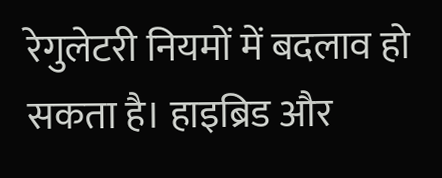रेगुलेटरी नियमों में बदलाव हो सकता है। हाइब्रिड और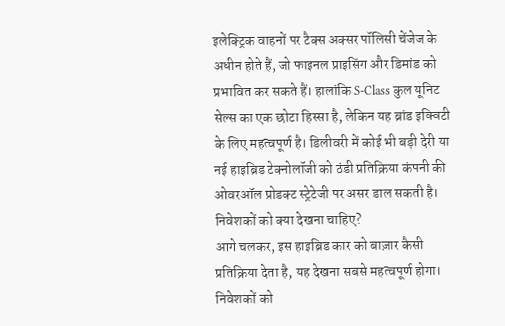इलेक्ट्रिक वाहनों पर टैक्स अक्सर पॉलिसी चेंजेज के अधीन होते हैं, जो फाइनल प्राइसिंग और डिमांड को प्रभावित कर सकते हैं। हालांकि S-Class कुल यूनिट सेल्स का एक छोटा हिस्सा है, लेकिन यह ब्रांड इक्विटी के लिए महत्वपूर्ण है। डिलीवरी में कोई भी बड़ी देरी या नई हाइब्रिड टेक्नोलॉजी को ठंडी प्रतिक्रिया कंपनी की ओवरऑल प्रोडक्ट स्ट्रेटेजी पर असर डाल सकती है।
निवेशकों को क्या देखना चाहिए?
आगे चलकर, इस हाइब्रिड कार को बाज़ार कैसी प्रतिक्रिया देता है, यह देखना सबसे महत्वपूर्ण होगा। निवेशकों को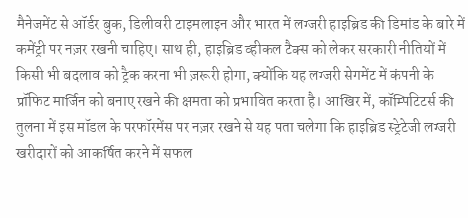मैनेजमेंट से ऑर्डर बुक, डिलीवरी टाइमलाइन और भारत में लग्जरी हाइब्रिड की डिमांड के बारे में कमेंट्री पर नज़र रखनी चाहिए। साथ ही, हाइब्रिड व्हीकल टैक्स को लेकर सरकारी नीतियों में किसी भी बदलाव को ट्रैक करना भी ज़रूरी होगा, क्योंकि यह लग्जरी सेगमेंट में कंपनी के प्रॉफिट मार्जिन को बनाए रखने की क्षमता को प्रभावित करता है। आखिर में, कॉम्पिटिटर्स की तुलना में इस मॉडल के परफॉरमेंस पर नज़र रखने से यह पता चलेगा कि हाइब्रिड स्ट्रेटेजी लग्जरी खरीदारों को आकर्षित करने में सफल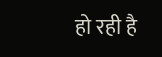हो रही है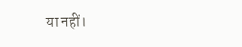या नहीं।